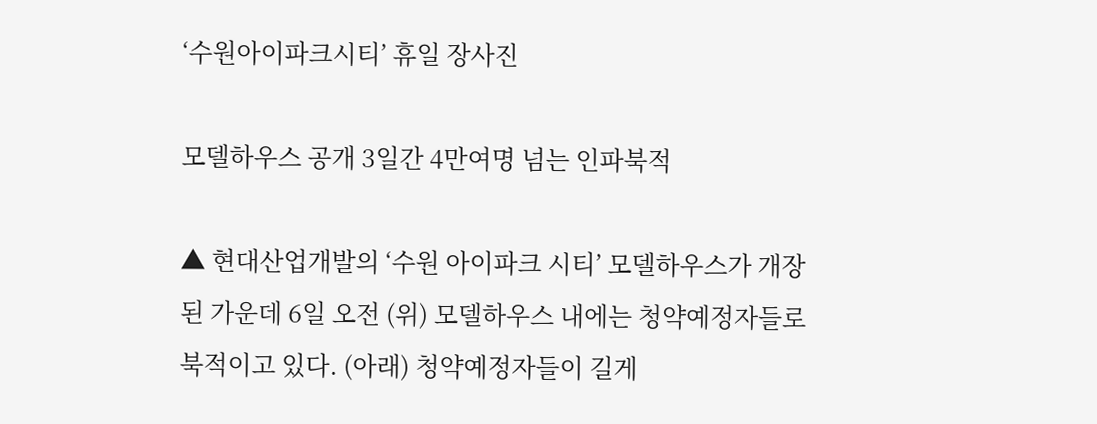‘수원아이파크시티’ 휴일 장사진

모델하우스 공개 3일간 4만여명 넘는 인파북적

▲ 현대산업개발의 ‘수원 아이파크 시티’ 모델하우스가 개장된 가운데 6일 오전 (위) 모델하우스 내에는 청약예정자들로 북적이고 있다. (아래) 청약예정자들이 길게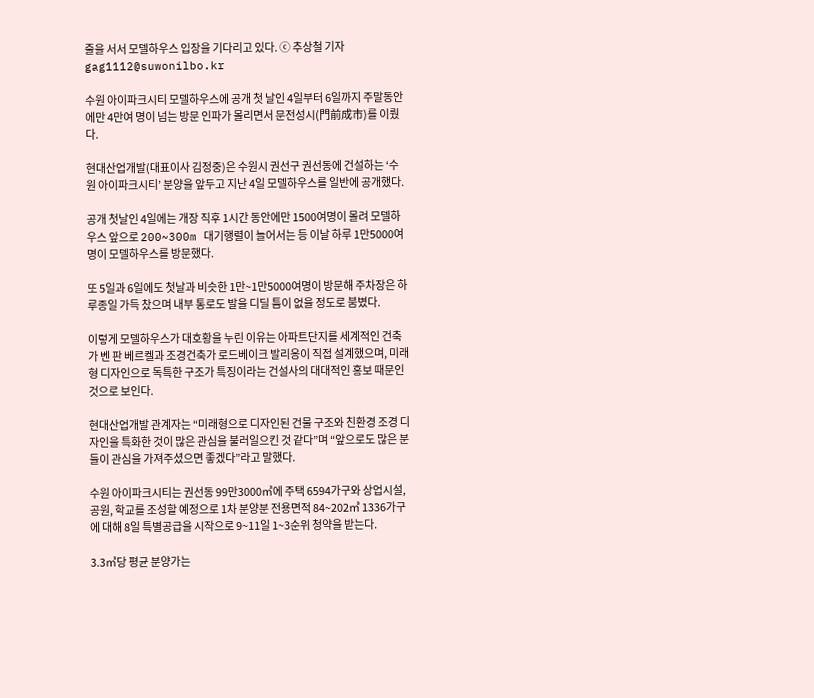줄을 서서 모델하우스 입장을 기다리고 있다. ⓒ 추상철 기자 gag1112@suwonilbo.kr

수원 아이파크시티 모델하우스에 공개 첫 날인 4일부터 6일까지 주말동안에만 4만여 명이 넘는 방문 인파가 몰리면서 문전성시(門前成市)를 이뤘다.

현대산업개발(대표이사 김정중)은 수원시 권선구 권선동에 건설하는 ‘수원 아이파크시티’ 분양을 앞두고 지난 4일 모델하우스를 일반에 공개했다.

공개 첫날인 4일에는 개장 직후 1시간 동안에만 1500여명이 몰려 모델하우스 앞으로 200~300m 대기행렬이 늘어서는 등 이날 하루 1만5000여명이 모델하우스를 방문했다.

또 5일과 6일에도 첫날과 비슷한 1만~1만5000여명이 방문해 주차장은 하루종일 가득 찼으며 내부 통로도 발을 디딜 틈이 없을 정도로 붐볐다.

이렇게 모델하우스가 대호황을 누린 이유는 아파트단지를 세계적인 건축가 벤 판 베르켈과 조경건축가 로드베이크 발리옹이 직접 설계했으며, 미래형 디자인으로 독특한 구조가 특징이라는 건설사의 대대적인 홍보 때문인 것으로 보인다.

현대산업개발 관계자는 “미래형으로 디자인된 건물 구조와 친환경 조경 디자인을 특화한 것이 많은 관심을 불러일으킨 것 같다”며 “앞으로도 많은 분들이 관심을 가져주셨으면 좋겠다”라고 말했다.

수원 아이파크시티는 권선동 99만3000㎡에 주택 6594가구와 상업시설, 공원, 학교를 조성할 예정으로 1차 분양분 전용면적 84~202㎡ 1336가구에 대해 8일 특별공급을 시작으로 9~11일 1~3순위 청약을 받는다.

3.3㎡당 평균 분양가는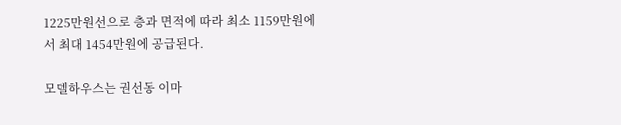1225만원선으로 층과 면적에 따라 최소 1159만원에서 최대 1454만원에 공급된다.

모델하우스는 권선동 이마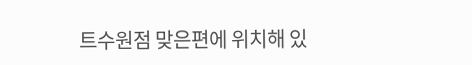트수원점 맞은편에 위치해 있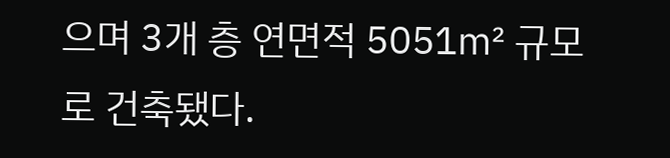으며 3개 층 연면적 5051㎡ 규모로 건축됐다.